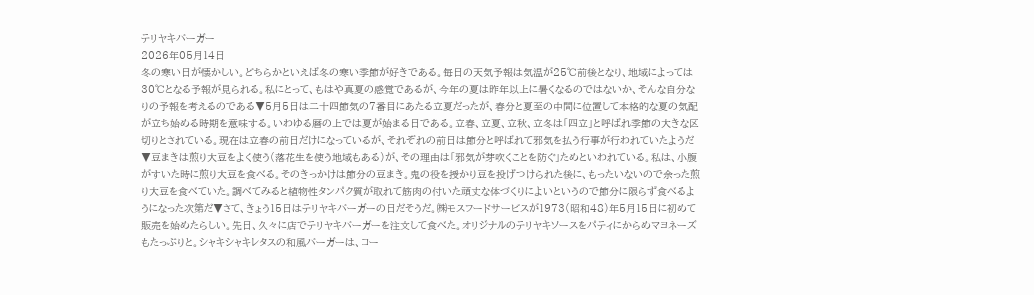テリヤキバーガー
2026年05月14日
冬の寒い日が懐かしい。どちらかといえば冬の寒い季節が好きである。毎日の天気予報は気温が25℃前後となり、地域によっては30℃となる予報が見られる。私にとって、もはや真夏の感覚であるが、今年の夏は昨年以上に暑くなるのではないか、そんな自分なりの予報を考えるのである▼5月5日は二十四節気の7番目にあたる立夏だったが、春分と夏至の中間に位置して本格的な夏の気配が立ち始める時期を意味する。いわゆる暦の上では夏が始まる日である。立春、立夏、立秋、立冬は「四立」と呼ばれ季節の大きな区切りとされている。現在は立春の前日だけになっているが、それぞれの前日は節分と呼ばれて邪気を払う行事が行われていたようだ▼豆まきは煎り大豆をよく使う(落花生を使う地域もある)が、その理由は「邪気が芽吹くことを防ぐ」ためといわれている。私は、小腹がすいた時に煎り大豆を食べる。そのきっかけは節分の豆まき。鬼の役を授かり豆を投げつけられた後に、もったいないので余った煎り大豆を食べていた。調べてみると植物性タンパク質が取れて筋肉の付いた頑丈な体づくりによいというので節分に限らず食べるようになった次第だ▼さて、きょう15日はテリヤキバーガーの日だそうだ。㈱モスフードサービスが1973(昭和48)年5月15日に初めて販売を始めたらしい。先日、久々に店でテリヤキバーガーを注文して食べた。オリジナルのテリヤキソースをパティにからめマヨネーズもたっぷりと。シャキシャキレタスの和風バーガーは、コー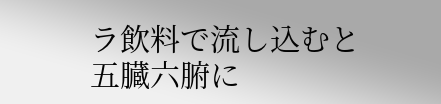ラ飲料で流し込むと五臓六腑に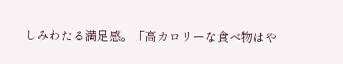しみわたる満足感。「高カロリーな食べ物はや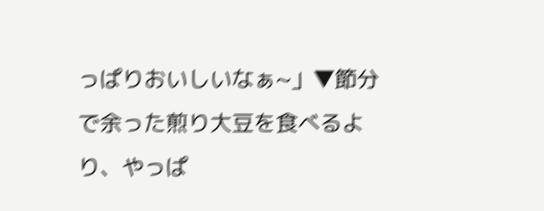っぱりおいしいなぁ~」▼節分で余った煎り大豆を食べるより、やっぱ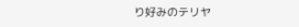り好みのテリヤ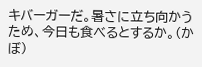キバーガーだ。暑さに立ち向かうため、今日も食べるとするか。(かぼ)